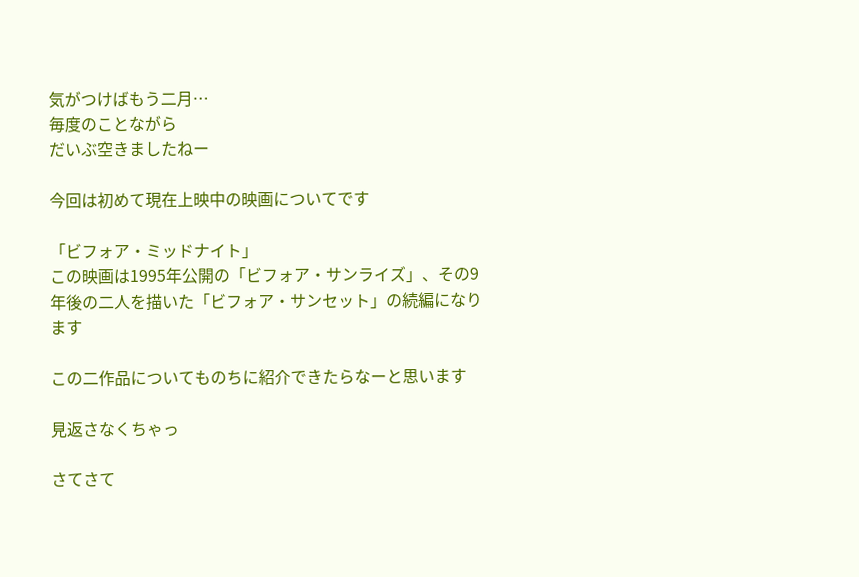気がつけばもう二月…
毎度のことながら
だいぶ空きましたねー

今回は初めて現在上映中の映画についてです

「ビフォア・ミッドナイト」
この映画は1995年公開の「ビフォア・サンライズ」、その9年後の二人を描いた「ビフォア・サンセット」の続編になります

この二作品についてものちに紹介できたらなーと思います

見返さなくちゃっ

さてさて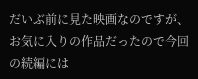だいぶ前に見た映画なのですが、お気に入りの作品だったので今回の続編には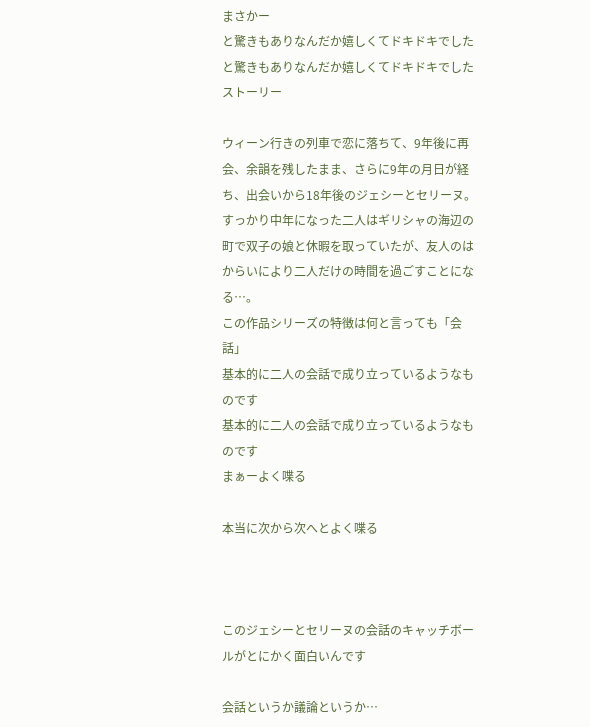まさかー
と驚きもありなんだか嬉しくてドキドキでした
と驚きもありなんだか嬉しくてドキドキでした
ストーリー

ウィーン行きの列車で恋に落ちて、9年後に再会、余韻を残したまま、さらに9年の月日が経ち、出会いから18年後のジェシーとセリーヌ。
すっかり中年になった二人はギリシャの海辺の町で双子の娘と休暇を取っていたが、友人のはからいにより二人だけの時間を過ごすことになる…。
この作品シリーズの特徴は何と言っても「会話」
基本的に二人の会話で成り立っているようなものです
基本的に二人の会話で成り立っているようなものです
まぁーよく喋る

本当に次から次へとよく喋る



このジェシーとセリーヌの会話のキャッチボールがとにかく面白いんです

会話というか議論というか…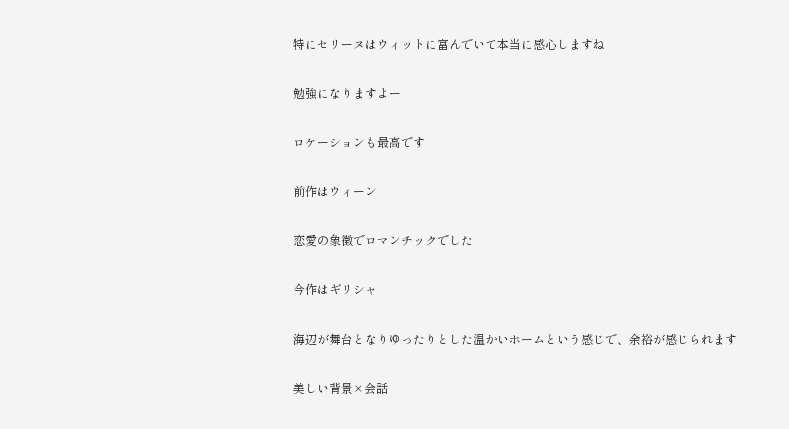特にセリーヌはウィットに富んでいて本当に感心しますね

勉強になりますよー

ロケーションも最高です

前作はウィーン

恋愛の象徴でロマンチックでした

今作はギリシャ

海辺が舞台となりゆったりとした温かいホームという感じで、余裕が感じられます

美しい背景×会話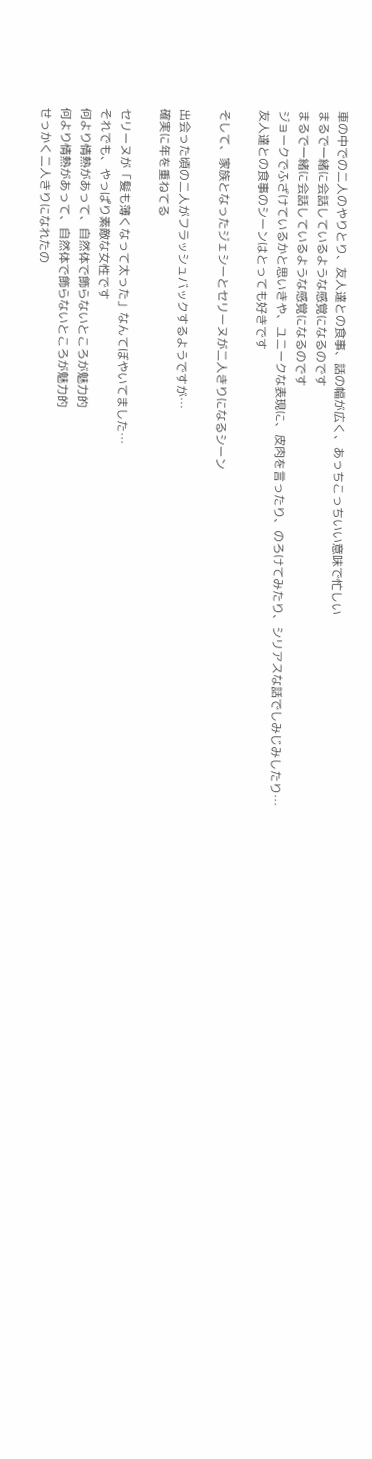車の中での二人のやりとり、友人達との食事、話の幅が広く、あっちこっちいい意味で忙しい
まるで一緒に会話しているような感覚になるのです
まるで一緒に会話しているような感覚になるのです
ジョークでふざけているかと思いきや、ユニークな表現に、皮肉を言ったり、のろけてみたり、シリアスな話でしみじみしたり…
友人達との食事のシーンはとっても好きです

そして、家族となったジェシーとセリーヌが二人きりになるシーン

出会った頃の二人がフラッシュバックするようですが…
確実に年を重ねてる

セリーヌが「髪も薄くなって太った」なんてぼやいてました…
それでも、やっぱり素敵な女性です
何より情熱があって、自然体で飾らないところが魅力的
何より情熱があって、自然体で飾らないところが魅力的
せっかく二人きりになれたの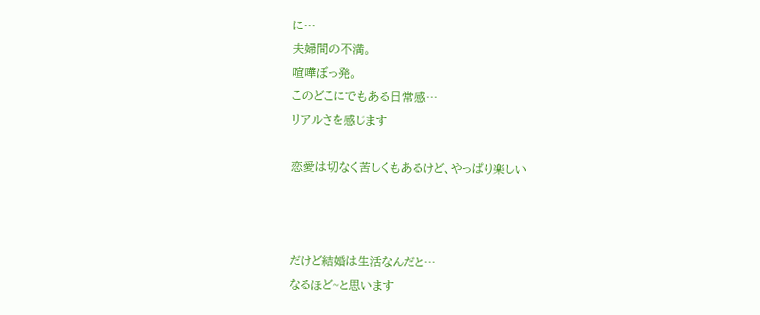に…
夫婦間の不満。
喧嘩ぼっ発。
このどこにでもある日常感…
リアルさを感じます

恋愛は切なく苦しくもあるけど、やっぱり楽しい



だけど結婚は生活なんだと…
なるほど~と思います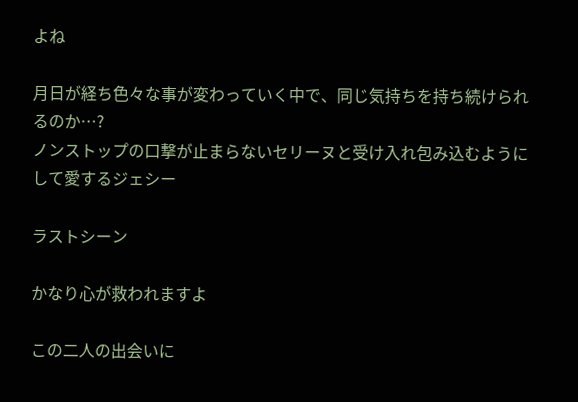よね

月日が経ち色々な事が変わっていく中で、同じ気持ちを持ち続けられるのか…?
ノンストップの口撃が止まらないセリーヌと受け入れ包み込むようにして愛するジェシー

ラストシーン

かなり心が救われますよ

この二人の出会いに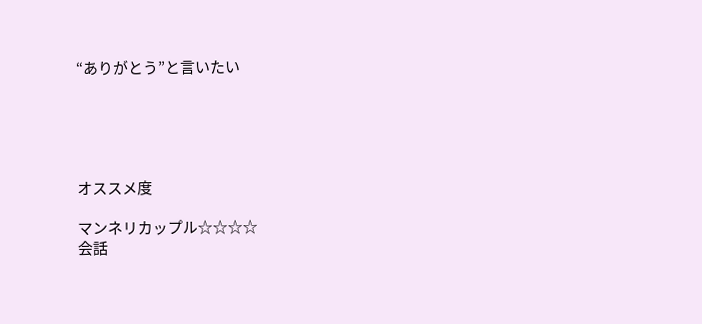“ありがとう”と言いたい





オススメ度

マンネリカップル☆☆☆☆
会話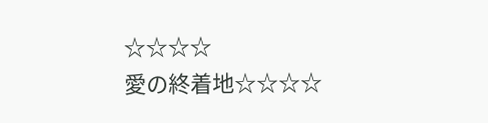☆☆☆☆
愛の終着地☆☆☆☆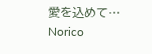愛を込めて…
Norico